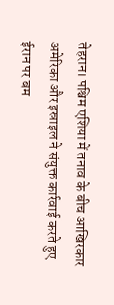तेहरान। पश्चिम एशिया में तनाव के बीच आखिरकार अमेरिका और इस्राइल ने संयुक्त कार्रवाई करते हुए ईरान पर बम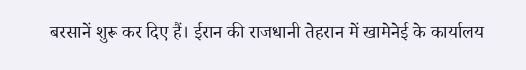बरसानें शुरू कर दिए हैं। ईरान की राजधानी तेहरान में खामेनेई के कार्यालय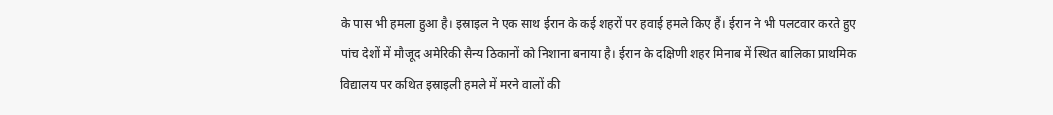के पास भी हमला हुआ है। इस्राइल ने एक साथ ईरान के कई शहरों पर हवाई हमले किए हैं। ईरान ने भी पलटवार करते हुए पांच देशों में मौजूद अमेरिकी सैन्य ठिकानों को निशाना बनाया है। ईरान के दक्षिणी शहर मिनाब में स्थित बालिका प्राथमिक विद्यालय पर कथित इस्राइली हमले में मरने वालों की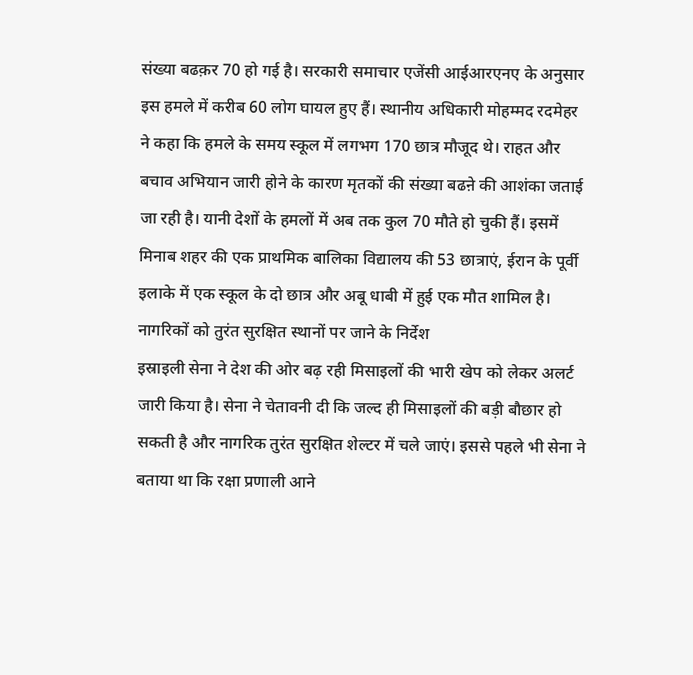संख्या बढक़र 70 हो गई है। सरकारी समाचार एजेंसी आईआरएनए के अनुसार इस हमले में करीब 60 लोग घायल हुए हैं। स्थानीय अधिकारी मोहम्मद रदमेहर ने कहा कि हमले के समय स्कूल में लगभग 170 छात्र मौजूद थे। राहत और बचाव अभियान जारी होने के कारण मृतकों की संख्या बढऩे की आशंका जताई जा रही है। यानी देशों के हमलों में अब तक कुल 70 मौते हो चुकी हैं। इसमें मिनाब शहर की एक प्राथमिक बालिका विद्यालय की 53 छात्राएं, ईरान के पूर्वी इलाके में एक स्कूल के दो छात्र और अबू धाबी में हुई एक मौत शामिल है।
नागरिकों को तुरंत सुरक्षित स्थानों पर जाने के निर्देश
इस्राइली सेना ने देश की ओर बढ़ रही मिसाइलों की भारी खेप को लेकर अलर्ट जारी किया है। सेना ने चेतावनी दी कि जल्द ही मिसाइलों की बड़ी बौछार हो सकती है और नागरिक तुरंत सुरक्षित शेल्टर में चले जाएं। इससे पहले भी सेना ने बताया था कि रक्षा प्रणाली आने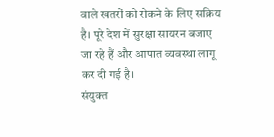वाले खतरों को रोकने के लिए सक्रिय है। पूरे देश में सुरक्षा सायरन बजाए जा रहे हैं और आपात व्यवस्था लागू कर दी गई है।
संयुक्त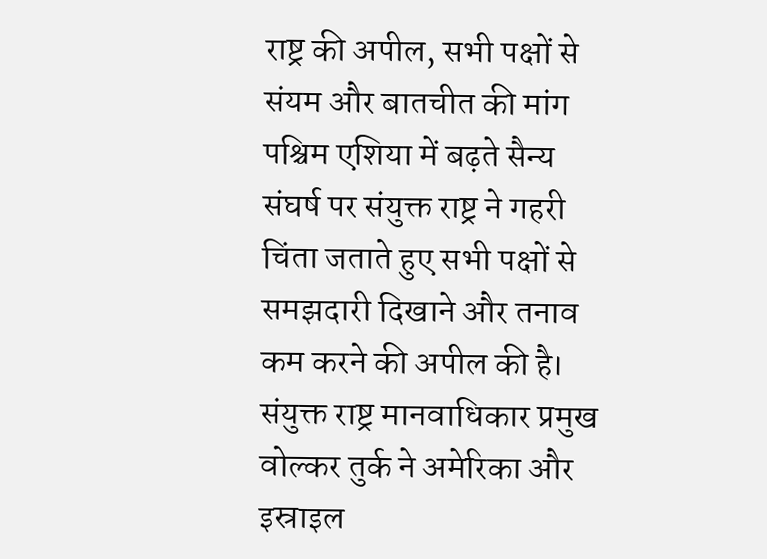राष्ट्र की अपील, सभी पक्षों से संयम और बातचीत की मांग
पश्चिम एशिया में बढ़ते सैन्य संघर्ष पर संयुक्त राष्ट्र ने गहरी चिंता जताते हुए सभी पक्षों से समझदारी दिखाने और तनाव कम करने की अपील की है। संयुक्त राष्ट्र मानवाधिकार प्रमुख वोल्कर तुर्क ने अमेरिका और इस्राइल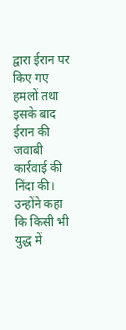द्वारा ईरान पर किए गए हमलों तथा इसके बाद ईरान की जवाबी कार्रवाई की निंदा की। उन्होंने कहा कि किसी भी युद्ध में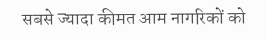सबसे ज्यादा कीमत आम नागरिकों को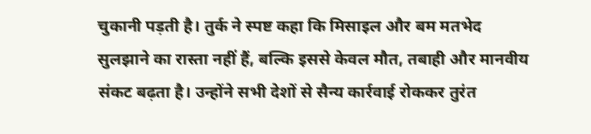चुकानी पड़ती है। तुर्क ने स्पष्ट कहा कि मिसाइल और बम मतभेद सुलझाने का रास्ता नहीं हैं, बल्कि इससे केवल मौत, तबाही और मानवीय संकट बढ़ता है। उन्होंने सभी देशों से सैन्य कार्रवाई रोककर तुरंत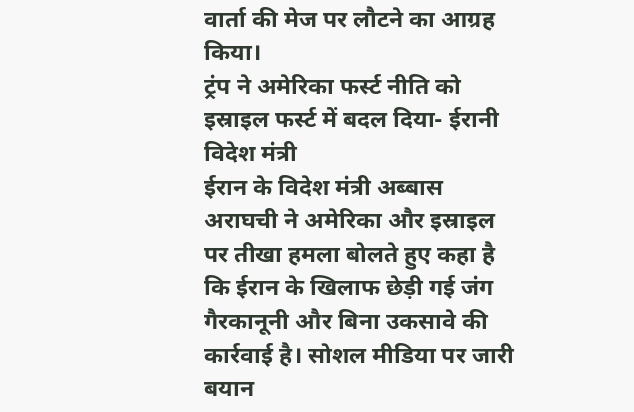वार्ता की मेज पर लौटने का आग्रह किया।
ट्रंप ने अमेरिका फर्स्ट नीति को इस्राइल फर्स्ट में बदल दिया- ईरानी विदेश मंत्री
ईरान के विदेश मंत्री अब्बास अराघची ने अमेरिका और इस्राइल पर तीखा हमला बोलते हुए कहा है कि ईरान के खिलाफ छेड़ी गई जंग गैरकानूनी और बिना उकसावे की कार्रवाई है। सोशल मीडिया पर जारी बयान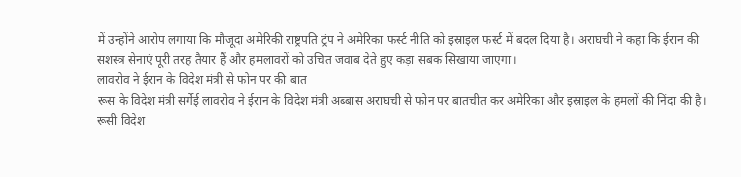में उन्होंने आरोप लगाया कि मौजूदा अमेरिकी राष्ट्रपति ट्रंप ने अमेरिका फर्स्ट नीति को इस्राइल फर्स्ट में बदल दिया है। अराघची ने कहा कि ईरान की सशस्त्र सेनाएं पूरी तरह तैयार हैं और हमलावरों को उचित जवाब देते हुए कड़ा सबक सिखाया जाएगा।
लावरोव ने ईरान के विदेश मंत्री से फोन पर की बात
रूस के विदेश मंत्री सर्गेई लावरोव ने ईरान के विदेश मंत्री अब्बास अराघची से फोन पर बातचीत कर अमेरिका और इस्राइल के हमलों की निंदा की है। रूसी विदेश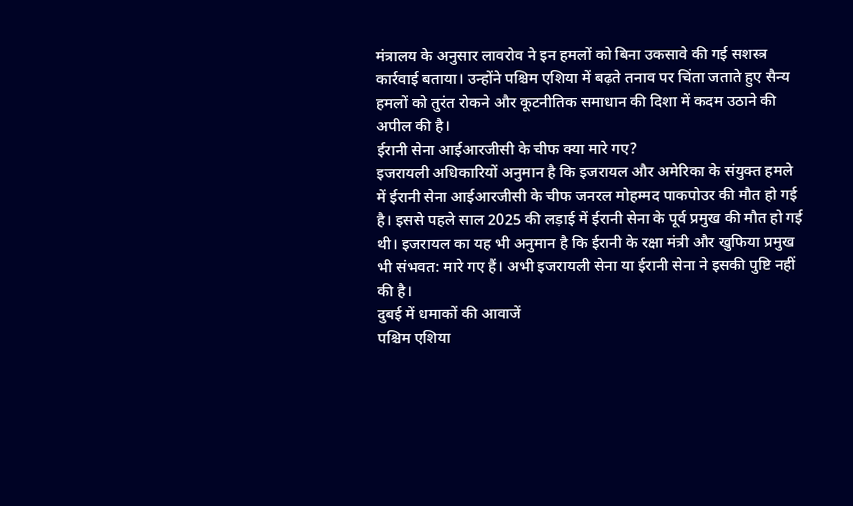मंत्रालय के अनुसार लावरोव ने इन हमलों को बिना उकसावे की गई सशस्त्र कार्रवाई बताया। उन्होंने पश्चिम एशिया में बढ़ते तनाव पर चिंता जताते हुए सैन्य हमलों को तुरंत रोकने और कूटनीतिक समाधान की दिशा में कदम उठाने की अपील की है।
ईरानी सेना आईआरजीसी के चीफ क्या मारे गए?
इजरायली अधिकारियों अनुमान है कि इजरायल और अमेरिका के संयुक्त हमले में ईरानी सेना आईआरजीसी के चीफ जनरल मोहम्मद पाकपोउर की मौत हो गई है। इससे पहले साल 2025 की लड़ाई में ईरानी सेना के पूर्व प्रमुख की मौत हो गई थी। इजरायल का यह भी अनुमान है कि ईरानी के रक्षा मंत्री और खुफिया प्रमुख भी संभवत: मारे गए हैं। अभी इजरायली सेना या ईरानी सेना ने इसकी पुष्टि नहीं की है।
दुबई में धमाकों की आवाजें
पश्चिम एशिया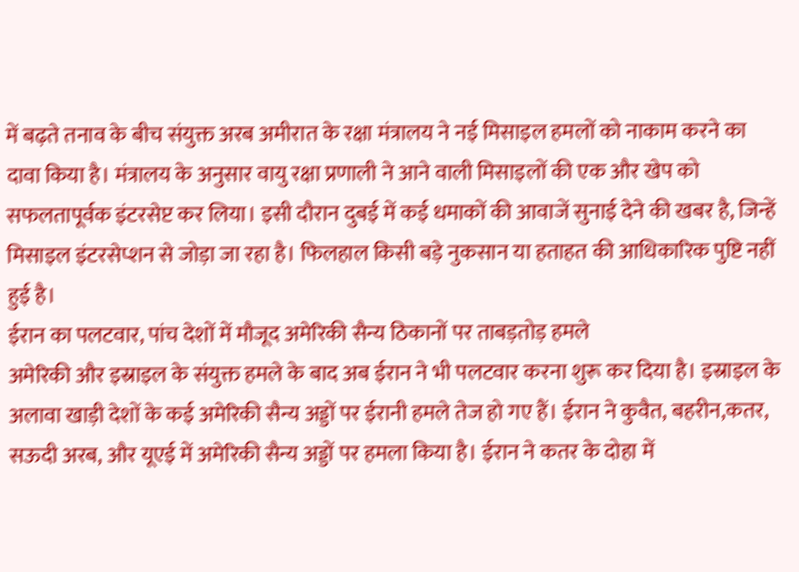में बढ़ते तनाव के बीच संयुक्त अरब अमीरात के रक्षा मंत्रालय ने नई मिसाइल हमलों को नाकाम करने का दावा किया है। मंत्रालय के अनुसार वायु रक्षा प्रणाली ने आने वाली मिसाइलों की एक और खेप को सफलतापूर्वक इंटरसेप्ट कर लिया। इसी दौरान दुबई में कई धमाकों की आवाजें सुनाई देने की खबर है, जिन्हें मिसाइल इंटरसेप्शन से जोड़ा जा रहा है। फिलहाल किसी बड़े नुकसान या हताहत की आधिकारिक पुष्टि नहीं हुई है।
ईरान का पलटवार, पांच देशों में मौजूद अमेरिकी सैन्य ठिकानों पर ताबड़तोड़ हमले
अमेरिकी और इस्राइल के संयुक्त हमले के बाद अब ईरान ने भी पलटवार करना शुरू कर दिया है। इस्राइल के अलावा खाड़ी देशों के कई अमेरिकी सैन्य अड्डों पर ईरानी हमले तेज हो गए हैं। ईरान ने कुवैत, बहरीन,कतर, सऊदी अरब, और यूएई में अमेरिकी सैन्य अड्डों पर हमला किया है। ईरान ने कतर के दोहा में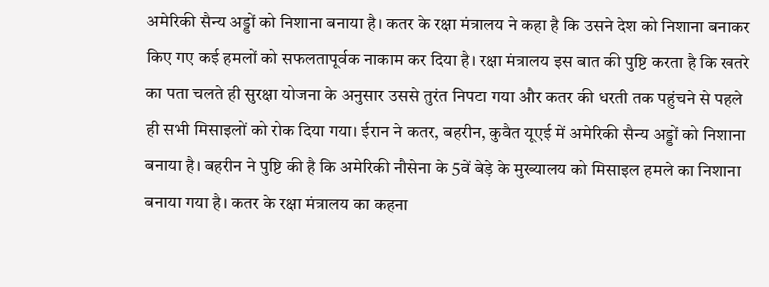अमेरिकी सैन्य अड्डों को निशाना बनाया है। कतर के रक्षा मंत्रालय ने कहा है कि उसने देश को निशाना बनाकर किए गए कई हमलों को सफलतापूर्वक नाकाम कर दिया है। रक्षा मंत्रालय इस बात की पुष्टि करता है कि खतरे का पता चलते ही सुरक्षा योजना के अनुसार उससे तुरंत निपटा गया और कतर की धरती तक पहुंचने से पहले ही सभी मिसाइलों को रोक दिया गया। ईरान ने कतर, बहरीन, कुवैत यूएई में अमेरिकी सैन्य अड्डों को निशाना बनाया है। बहरीन ने पुष्टि की है कि अमेरिकी नौसेना के 5वें बेड़े के मुख्यालय को मिसाइल हमले का निशाना बनाया गया है। कतर के रक्षा मंत्रालय का कहना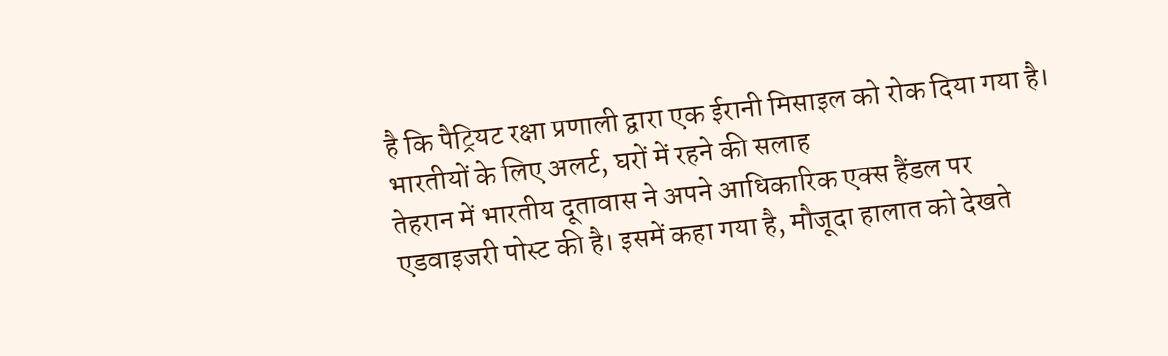है कि पैट्रियट रक्षा प्रणाली द्वारा एक ईरानी मिसाइल को रोक दिया गया है।
भारतीयों के लिए अलर्ट, घरों में रहने की सलाह
तेहरान में भारतीय दूतावास ने अपने आधिकारिक एक्स हैंडल पर एडवाइजरी पोस्ट की है। इसमें कहा गया है, मौजूदा हालात को देखते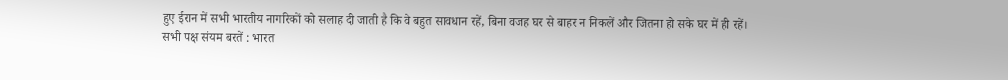हुए ईरान में सभी भारतीय नागरिकों को सलाह दी जाती है कि वे बहुत सावधान रहें, बिना वजह घर से बाहर न निकलें और जितना हो सके घर में ही रहें।
सभी पक्ष संयम बरतें : भारत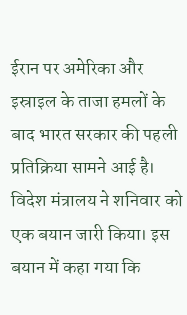ईरान पर अमेरिका और इस्राइल के ताजा हमलों के बाद भारत सरकार की पहली प्रतिक्रिया सामने आई है। विदेश मंत्रालय ने शनिवार को एक बयान जारी किया। इस बयान में कहा गया कि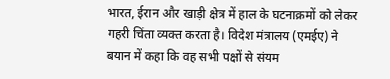भारत, ईरान और खाड़ी क्षेत्र में हाल के घटनाक्रमों को लेकर गहरी चिंता व्यक्त करता है। विदेश मंत्रालय (एमईए) ने बयान में कहा कि वह सभी पक्षों से संयम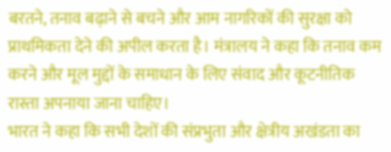बरतने, तनाव बढ़ाने से बचने और आम नागरिकों की सुरक्षा को प्राथमिकता देने की अपील करता है। मंत्रालय ने कहा कि तनाव कम करने और मूल मुद्दों के समाधान के लिए संवाद और कूटनीतिक रास्ता अपनाया जाना चाहिए।
भारत ने कहा कि सभी देशों की संप्रभुता और क्षेत्रीय अखंडता का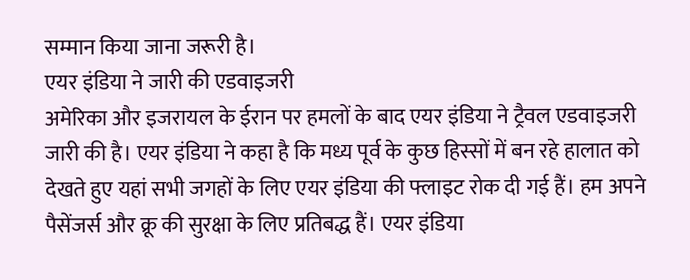सम्मान किया जाना जरूरी है।
एयर इंडिया ने जारी की एडवाइजरी
अमेरिका और इजरायल के ईरान पर हमलों के बाद एयर इंडिया ने ट्रैवल एडवाइजरी जारी की है। एयर इंडिया ने कहा है कि मध्य पूर्व के कुछ हिस्सों में बन रहे हालात को देखते हुए यहां सभी जगहों के लिए एयर इंडिया की फ्लाइट रोक दी गई हैं। हम अपने पैसेंजर्स और क्रू की सुरक्षा के लिए प्रतिबद्ध हैं। एयर इंडिया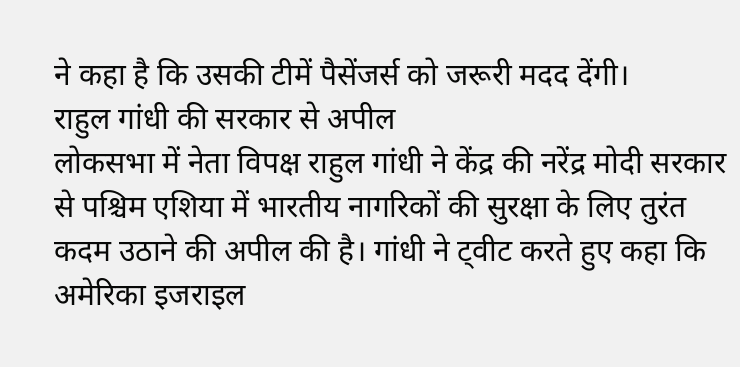ने कहा है कि उसकी टीमें पैसेंजर्स को जरूरी मदद देंगी।
राहुल गांधी की सरकार से अपील
लोकसभा में नेता विपक्ष राहुल गांधी ने केंद्र की नरेंद्र मोदी सरकार से पश्चिम एशिया में भारतीय नागरिकों की सुरक्षा के लिए तुरंत कदम उठाने की अपील की है। गांधी ने ट्वीट करते हुए कहा कि अमेरिका इजराइल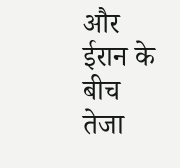और ईरान के बीच तेजा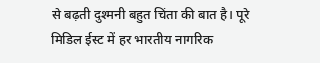से बढ़ती दुश्मनी बहुत चिंता की बात है। पूरे मिडिल ईस्ट में हर भारतीय नागरिक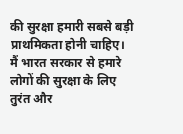की सुरक्षा हमारी सबसे बड़ी प्राथमिकता होनी चाहिए। मैं भारत सरकार से हमारे लोगों की सुरक्षा के लिए तुरंत और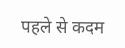पहले से कदम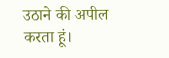उठाने की अपील करता हूं।